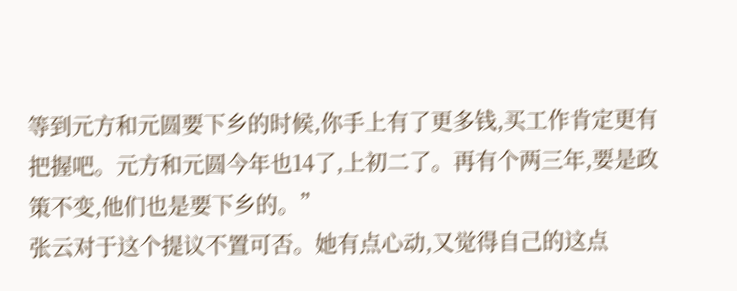等到元方和元圆要下乡的时候,你手上有了更多钱,买工作肯定更有把握吧。元方和元圆今年也14了,上初二了。再有个两三年,要是政策不变,他们也是要下乡的。”
张云对于这个提议不置可否。她有点心动,又觉得自己的这点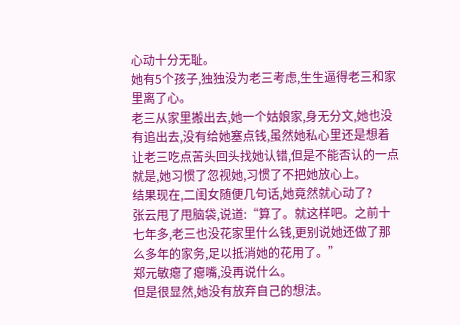心动十分无耻。
她有5个孩子,独独没为老三考虑,生生逼得老三和家里离了心。
老三从家里搬出去,她一个姑娘家,身无分文,她也没有追出去,没有给她塞点钱,虽然她私心里还是想着让老三吃点苦头回头找她认错,但是不能否认的一点就是,她习惯了忽视她,习惯了不把她放心上。
结果现在,二闺女随便几句话,她竟然就心动了?
张云甩了甩脑袋,说道:“算了。就这样吧。之前十七年多,老三也没花家里什么钱,更别说她还做了那么多年的家务,足以抵消她的花用了。”
郑元敏瘪了瘪嘴,没再说什么。
但是很显然,她没有放弃自己的想法。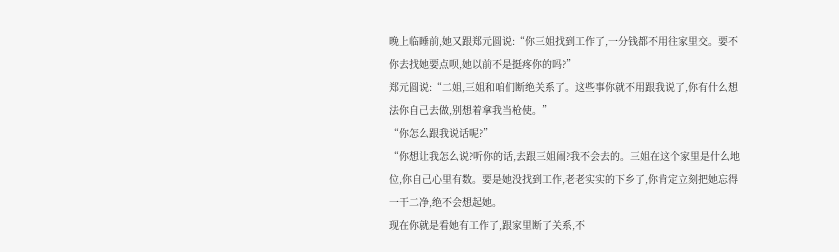晚上临睡前,她又跟郑元圆说:“你三姐找到工作了,一分钱都不用往家里交。要不你去找她要点呗,她以前不是挺疼你的吗?”
郑元圆说:“二姐,三姐和咱们断绝关系了。这些事你就不用跟我说了,你有什么想法你自己去做,别想着拿我当枪使。”
“你怎么跟我说话呢?”
“你想让我怎么说?听你的话,去跟三姐闹?我不会去的。三姐在这个家里是什么地位,你自己心里有数。要是她没找到工作,老老实实的下乡了,你肯定立刻把她忘得一干二净,绝不会想起她。
现在你就是看她有工作了,跟家里断了关系,不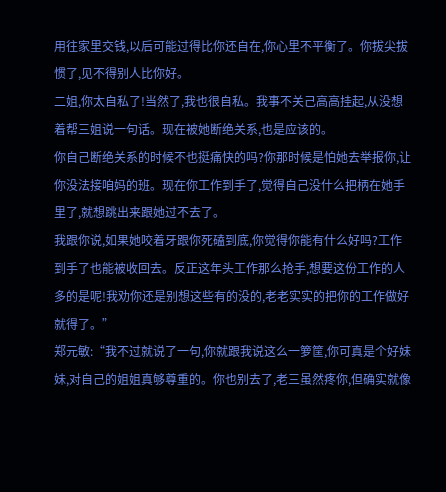用往家里交钱,以后可能过得比你还自在,你心里不平衡了。你拔尖拔惯了,见不得别人比你好。
二姐,你太自私了!当然了,我也很自私。我事不关己高高挂起,从没想着帮三姐说一句话。现在被她断绝关系,也是应该的。
你自己断绝关系的时候不也挺痛快的吗?你那时候是怕她去举报你,让你没法接咱妈的班。现在你工作到手了,觉得自己没什么把柄在她手里了,就想跳出来跟她过不去了。
我跟你说,如果她咬着牙跟你死磕到底,你觉得你能有什么好吗?工作到手了也能被收回去。反正这年头工作那么抢手,想要这份工作的人多的是呢!我劝你还是别想这些有的没的,老老实实的把你的工作做好就得了。”
郑元敏:“我不过就说了一句,你就跟我说这么一箩筐,你可真是个好妹妹,对自己的姐姐真够尊重的。你也别去了,老三虽然疼你,但确实就像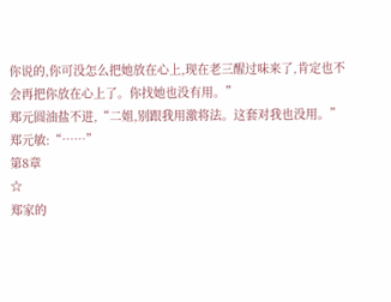你说的,你可没怎么把她放在心上,现在老三醒过味来了,肯定也不会再把你放在心上了。你找她也没有用。”
郑元圆油盐不进,“二姐,别跟我用激将法。这套对我也没用。”
郑元敏:“……”
第8章
☆
郑家的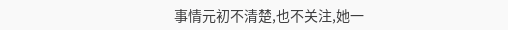事情元初不清楚,也不关注,她一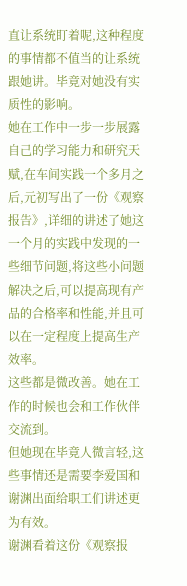直让系统盯着呢,这种程度的事情都不值当的让系统跟她讲。毕竟对她没有实质性的影响。
她在工作中一步一步展露自己的学习能力和研究天赋,在车间实践一个多月之后,元初写出了一份《观察报告》,详细的讲述了她这一个月的实践中发现的一些细节问题,将这些小问题解决之后,可以提高现有产品的合格率和性能,并且可以在一定程度上提高生产效率。
这些都是微改善。她在工作的时候也会和工作伙伴交流到。
但她现在毕竟人微言轻,这些事情还是需要李爱国和谢渊出面给职工们讲述更为有效。
谢渊看着这份《观察报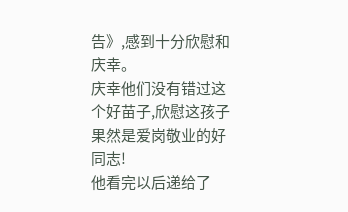告》,感到十分欣慰和庆幸。
庆幸他们没有错过这个好苗子,欣慰这孩子果然是爱岗敬业的好同志!
他看完以后递给了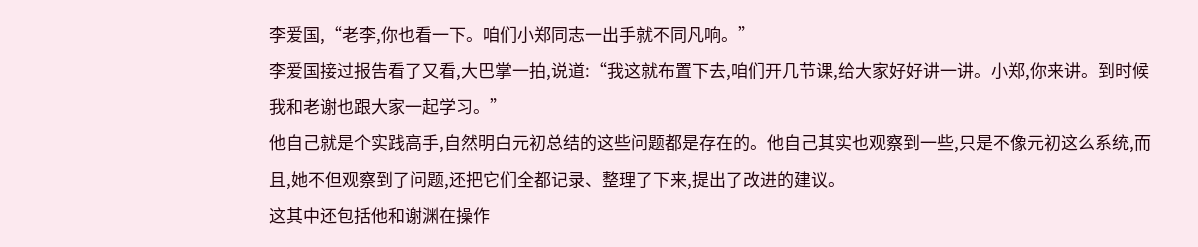李爱国,“老李,你也看一下。咱们小郑同志一出手就不同凡响。”
李爱国接过报告看了又看,大巴掌一拍,说道:“我这就布置下去,咱们开几节课,给大家好好讲一讲。小郑,你来讲。到时候我和老谢也跟大家一起学习。”
他自己就是个实践高手,自然明白元初总结的这些问题都是存在的。他自己其实也观察到一些,只是不像元初这么系统,而且,她不但观察到了问题,还把它们全都记录、整理了下来,提出了改进的建议。
这其中还包括他和谢渊在操作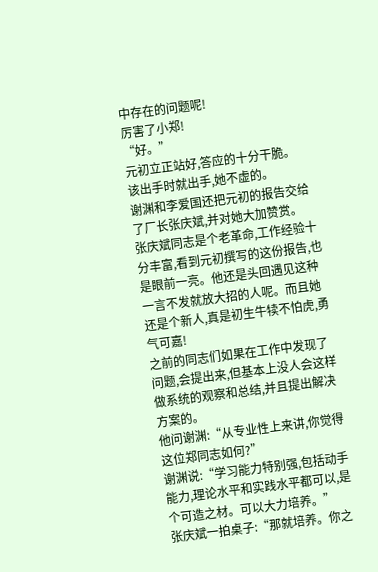中存在的问题呢!
厉害了小郑!
“好。”
元初立正站好,答应的十分干脆。
该出手时就出手,她不虚的。
谢渊和李爱国还把元初的报告交给了厂长张庆斌,并对她大加赞赏。
张庆斌同志是个老革命,工作经验十分丰富,看到元初撰写的这份报告,也是眼前一亮。他还是头回遇见这种一言不发就放大招的人呢。而且她还是个新人,真是初生牛犊不怕虎,勇气可嘉!
之前的同志们如果在工作中发现了问题,会提出来,但基本上没人会这样做系统的观察和总结,并且提出解决方案的。
他问谢渊:“从专业性上来讲,你觉得这位郑同志如何?”
谢渊说:“学习能力特别强,包括动手能力,理论水平和实践水平都可以,是个可造之材。可以大力培养。”
张庆斌一拍桌子:“那就培养。你之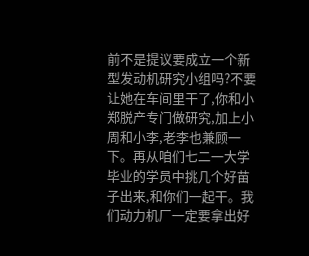前不是提议要成立一个新型发动机研究小组吗?不要让她在车间里干了,你和小郑脱产专门做研究,加上小周和小李,老李也兼顾一下。再从咱们七二一大学毕业的学员中挑几个好苗子出来,和你们一起干。我们动力机厂一定要拿出好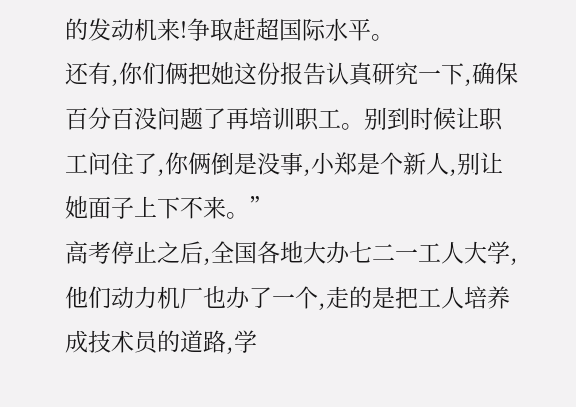的发动机来!争取赶超国际水平。
还有,你们俩把她这份报告认真研究一下,确保百分百没问题了再培训职工。别到时候让职工问住了,你俩倒是没事,小郑是个新人,别让她面子上下不来。”
高考停止之后,全国各地大办七二一工人大学,他们动力机厂也办了一个,走的是把工人培养成技术员的道路,学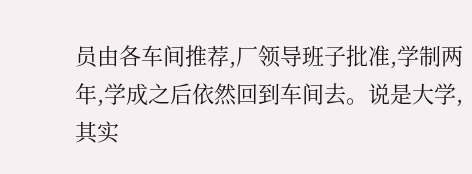员由各车间推荐,厂领导班子批准,学制两年,学成之后依然回到车间去。说是大学,其实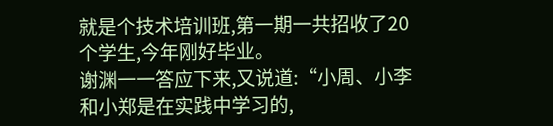就是个技术培训班,第一期一共招收了20个学生,今年刚好毕业。
谢渊一一答应下来,又说道:“小周、小李和小郑是在实践中学习的,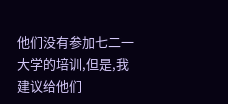他们没有参加七二一大学的培训,但是,我建议给他们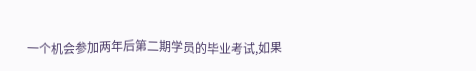一个机会参加两年后第二期学员的毕业考试,如果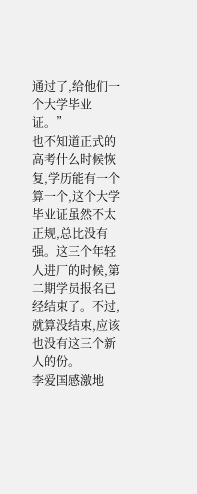通过了,给他们一个大学毕业证。”
也不知道正式的高考什么时候恢复,学历能有一个算一个,这个大学毕业证虽然不太正规,总比没有强。这三个年轻人进厂的时候,第二期学员报名已经结束了。不过,就算没结束,应该也没有这三个新人的份。
李爱国感激地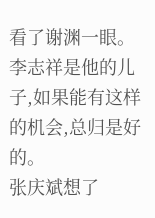看了谢渊一眼。李志祥是他的儿子,如果能有这样的机会,总归是好的。
张庆斌想了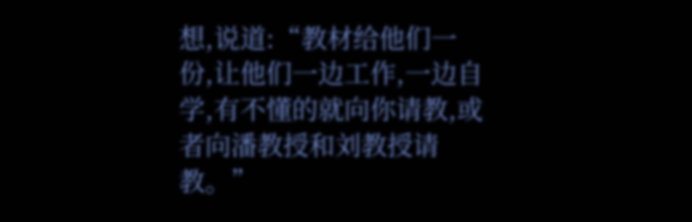想,说道:“教材给他们一份,让他们一边工作,一边自学,有不懂的就向你请教,或者向潘教授和刘教授请教。”